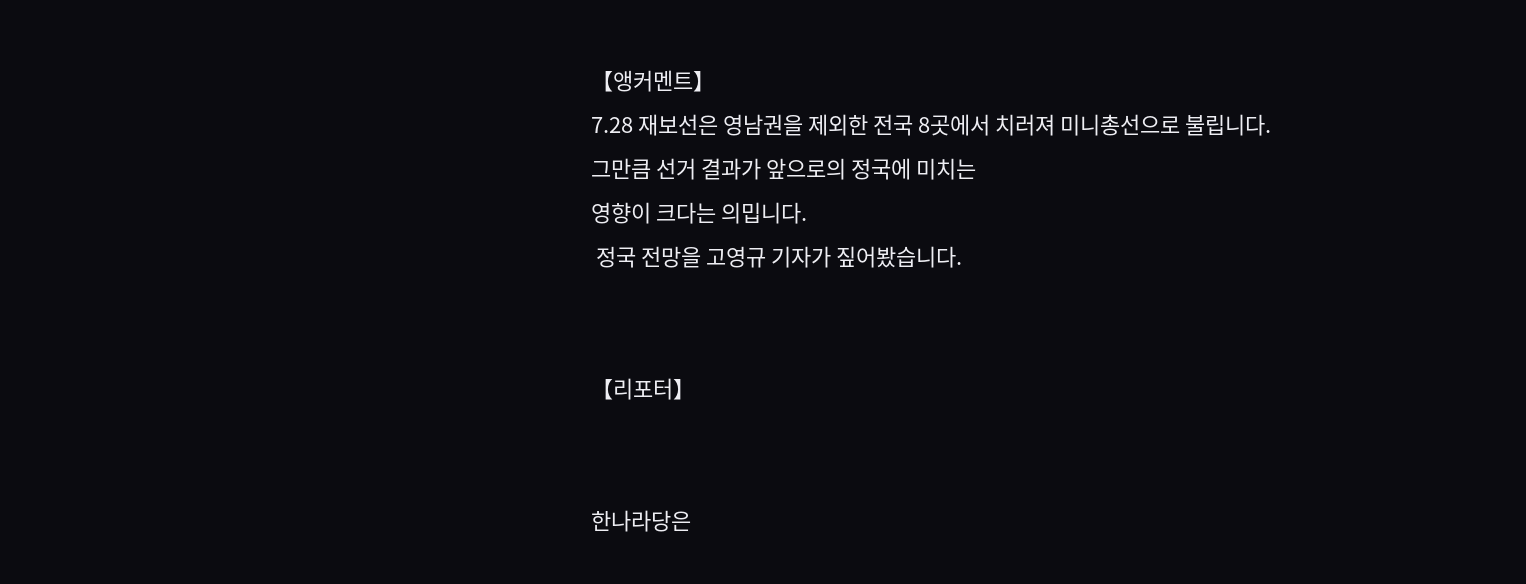【앵커멘트】
7.28 재보선은 영남권을 제외한 전국 8곳에서 치러져 미니총선으로 불립니다.
그만큼 선거 결과가 앞으로의 정국에 미치는
영향이 크다는 의밉니다.
 정국 전망을 고영규 기자가 짚어봤습니다.


【리포터】


한나라당은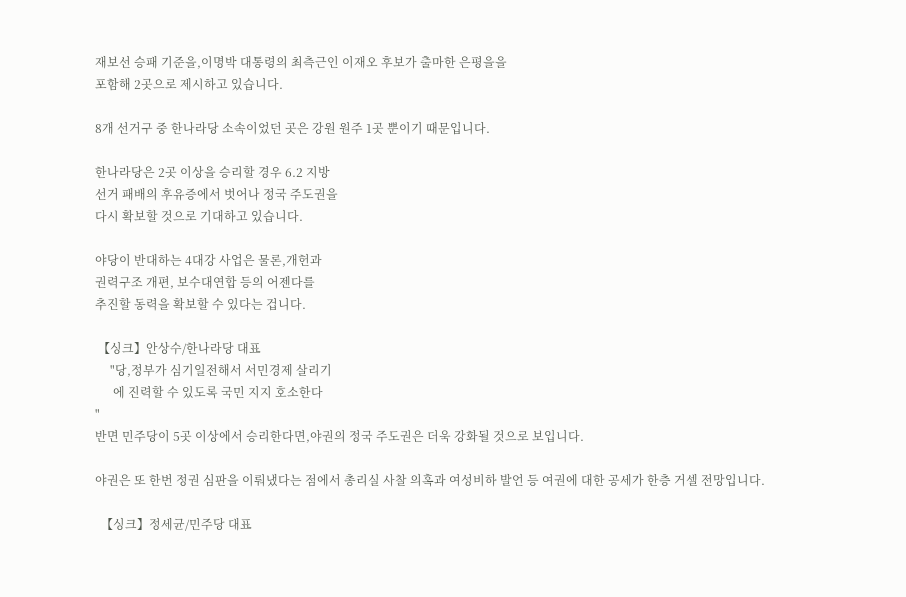재보선 승패 기준을,이명박 대통령의 최측근인 이재오 후보가 출마한 은평을을
포함해 2곳으로 제시하고 있습니다.

8개 선거구 중 한나라당 소속이었던 곳은 강원 원주 1곳 뿐이기 때문입니다.

한나라당은 2곳 이상을 승리할 경우 6.2 지방
선거 패배의 후유증에서 벗어나 정국 주도권을
다시 확보할 것으로 기대하고 있습니다.

야당이 반대하는 4대강 사업은 물론,개헌과
권력구조 개편, 보수대연합 등의 어젠다를
추진할 동력을 확보할 수 있다는 겁니다.

 【싱크】안상수/한나라당 대표
     "당,정부가 심기일전해서 서민경제 살리기
      에 진력할 수 있도록 국민 지지 호소한다
"
반면 민주당이 5곳 이상에서 승리한다면,야권의 정국 주도권은 더욱 강화될 것으로 보입니다.

야권은 또 한번 정권 심판을 이뤄냈다는 점에서 총리실 사찰 의혹과 여성비하 발언 등 여권에 대한 공세가 한층 거셀 전망입니다.

  【싱크】정세균/민주당 대표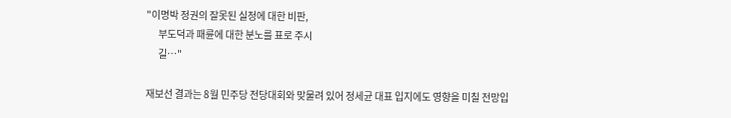"이명박 정권의 잘못된 실정에 대한 비판,
      부도덕과 패륜에 대한 분노를 표로 주시
      길…"

재보선 결과는 8월 민주당 전당대회와 맞물려 있어 정세균 대표 입지에도 영향을 미칠 전망입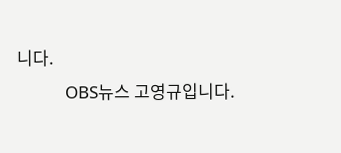니다.
            OBS뉴스 고영규입니다.